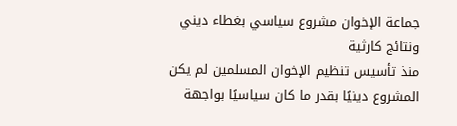جماعة الإخوان مشروع سياسي بغطاء ديني ونتائج كارثية
منذ تأسيس تنظيم الإخوان المسلمين لم يكن المشروع دينيًا بقدر ما كان سياسيًا بواجهة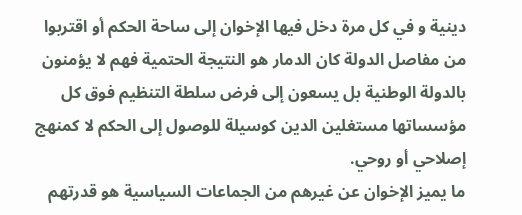دينية و في كل مرة دخل فيها الإخوان إلى ساحة الحكم أو اقتربوا من مفاصل الدولة كان الدمار هو النتيجة الحتمية فهم لا يؤمنون بالدولة الوطنية بل يسعون إلى فرض سلطة التنظيم فوق كل مؤسساتها مستغلين الدين كوسيلة للوصول إلى الحكم لا كمنهج إصلاحي أو روحي.
ما يميز الإخوان عن غيرهم من الجماعات السياسية هو قدرتهم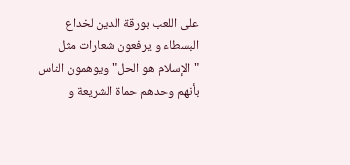على اللعب بورقة الدين لخداع البسطاء و يرفعون شعارات مثل "الإسلام هو الحل" ويوهمون الناس بأنهم وحدهم حماة الشريعة و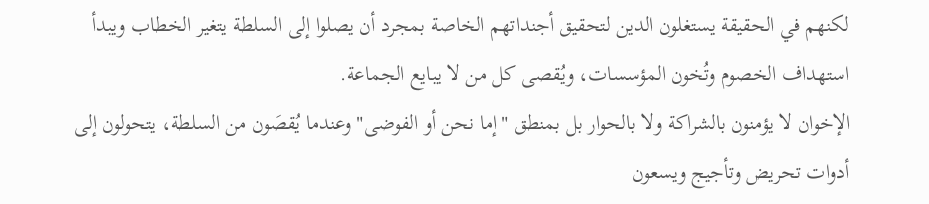لكنهم في الحقيقة يستغلون الدين لتحقيق أجنداتهم الخاصة بمجرد أن يصلوا إلى السلطة يتغير الخطاب ويبدأ استهداف الخصوم وتُخون المؤسسات، ويُقصى كل من لا يبايع الجماعة.
الإخوان لا يؤمنون بالشراكة ولا بالحوار بل بمنطق "إما نحن أو الفوضى" وعندما يُقصَون من السلطة، يتحولون إلى أدوات تحريض وتأجيج ويسعون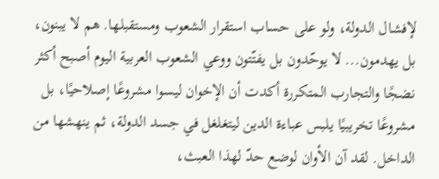لإفشال الدولة، ولو على حساب استقرار الشعوب ومستقبلها. هم لا يبنون، بل يهدمون... لا يوحّدون بل يفتّتون ووعي الشعوب العربية اليوم أصبح أكثر نضجًا والتجارب المتكررة أكدت أن الإخوان ليسوا مشروعًا إصلاحيًا، بل مشروعًا تخريبيًا يلبس عباءة الدين ليتغلغل في جسد الدولة، ثم ينهشها من الداخل. لقد آن الأوان لوضع حدّ لهذا العبث،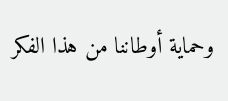وحماية أوطاننا من هذا الفكر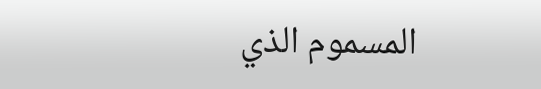المسموم الذي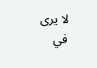لا يرى في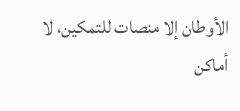الأوطان إلا منصات للتمكين، لا أماكن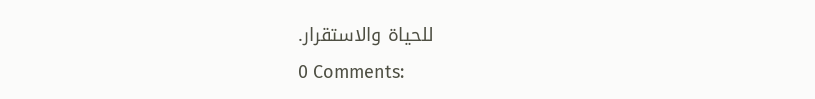للحياة والاستقرار.
0 Comments: